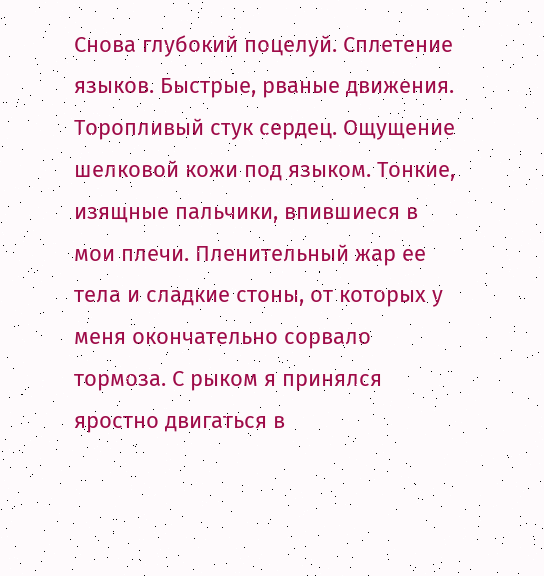Снова глубокий поцелуй. Сплетение языков. Быстрые, рваные движения. Торопливый стук сердец. Ощущение шелковой кожи под языком. Тонкие, изящные пальчики, впившиеся в мои плечи. Пленительный жар ее тела и сладкие стоны, от которых у меня окончательно сорвало тормоза. С рыком я принялся яростно двигаться в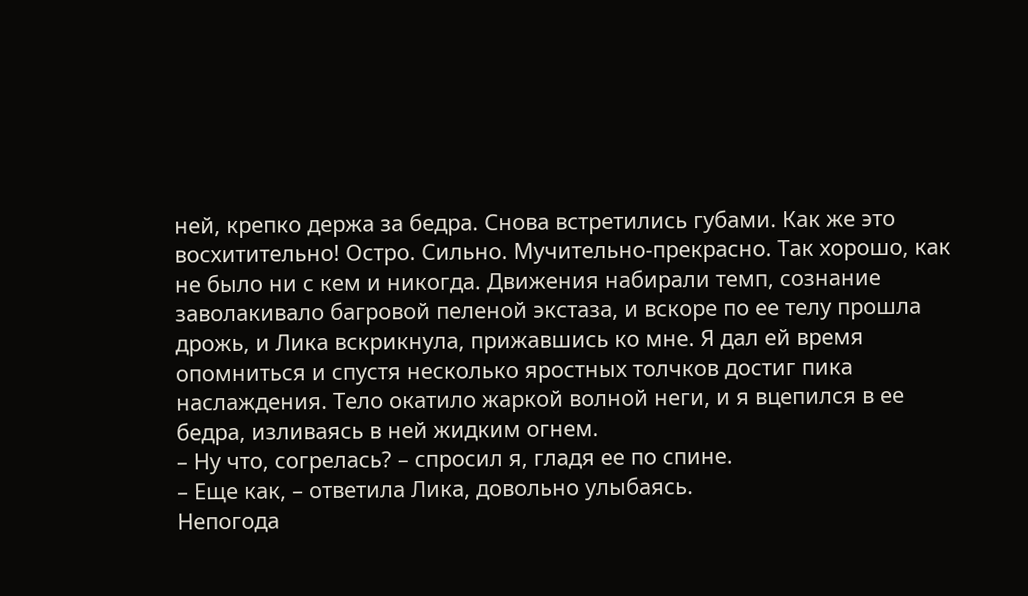ней, крепко держа за бедра. Снова встретились губами. Как же это восхитительно! Остро. Сильно. Мучительно-прекрасно. Так хорошо, как не было ни с кем и никогда. Движения набирали темп, сознание заволакивало багровой пеленой экстаза, и вскоре по ее телу прошла дрожь, и Лика вскрикнула, прижавшись ко мне. Я дал ей время опомниться и спустя несколько яростных толчков достиг пика наслаждения. Тело окатило жаркой волной неги, и я вцепился в ее бедра, изливаясь в ней жидким огнем.
– Ну что, согрелась? – спросил я, гладя ее по спине.
– Еще как, – ответила Лика, довольно улыбаясь.
Непогода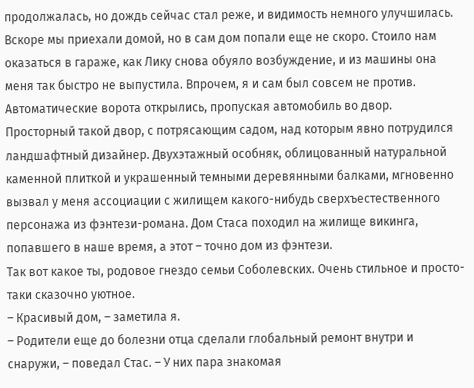продолжалась, но дождь сейчас стал реже, и видимость немного улучшилась. Вскоре мы приехали домой, но в сам дом попали еще не скоро. Стоило нам оказаться в гараже, как Лику снова обуяло возбуждение, и из машины она меня так быстро не выпустила. Впрочем, я и сам был совсем не против.
Автоматические ворота открылись, пропуская автомобиль во двор. Просторный такой двор, с потрясающим садом, над которым явно потрудился ландшафтный дизайнер. Двухэтажный особняк, облицованный натуральной каменной плиткой и украшенный темными деревянными балками, мгновенно вызвал у меня ассоциации с жилищем какого-нибудь сверхъестественного персонажа из фэнтези-романа. Дом Стаса походил на жилище викинга, попавшего в наше время, а этот – точно дом из фэнтези.
Так вот какое ты, родовое гнездо семьи Соболевских. Очень стильное и просто-таки сказочно уютное.
– Красивый дом, – заметила я.
– Родители еще до болезни отца сделали глобальный ремонт внутри и снаружи, – поведал Стас. – У них пара знакомая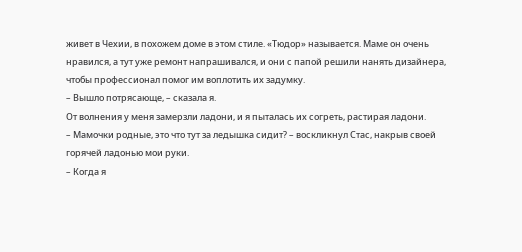живет в Чехии, в похожем доме в этом стиле. «Тюдор» называется. Маме он очень нравился, а тут уже ремонт напрашивался, и они с папой решили нанять дизайнера, чтобы профессионал помог им воплотить их задумку.
– Вышло потрясающе, – сказала я.
От волнения у меня замерзли ладони, и я пыталась их согреть, растирая ладони.
– Мамочки родные, это что тут за ледышка сидит? – воскликнул Стас, накрыв своей горячей ладонью мои руки.
– Когда я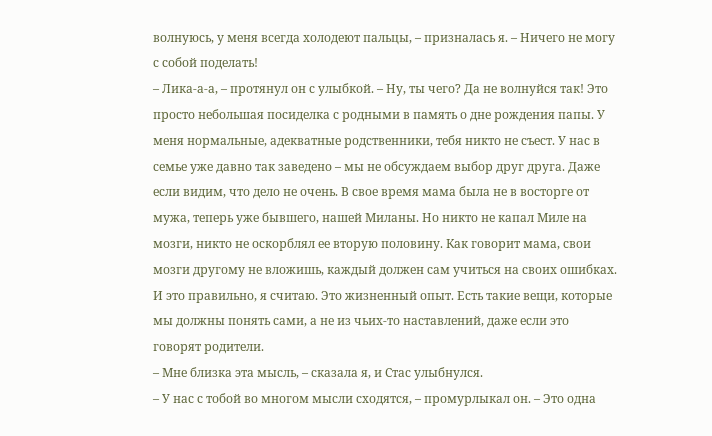волнуюсь, у меня всегда холодеют пальцы, – призналась я. – Ничего не могу с собой поделать!
– Лика-а-а, – протянул он с улыбкой. – Ну, ты чего? Да не волнуйся так! Это просто небольшая посиделка с родными в память о дне рождения папы. У меня нормальные, адекватные родственники, тебя никто не съест. У нас в семье уже давно так заведено – мы не обсуждаем выбор друг друга. Даже если видим, что дело не очень. В свое время мама была не в восторге от мужа, теперь уже бывшего, нашей Миланы. Но никто не капал Миле на мозги, никто не оскорблял ее вторую половину. Как говорит мама, свои мозги другому не вложишь, каждый должен сам учиться на своих ошибках. И это правильно, я считаю. Это жизненный опыт. Есть такие вещи, которые мы должны понять сами, а не из чьих-то наставлений, даже если это говорят родители.
– Мне близка эта мысль, – сказала я, и Стас улыбнулся.
– У нас с тобой во многом мысли сходятся, – промурлыкал он. – Это одна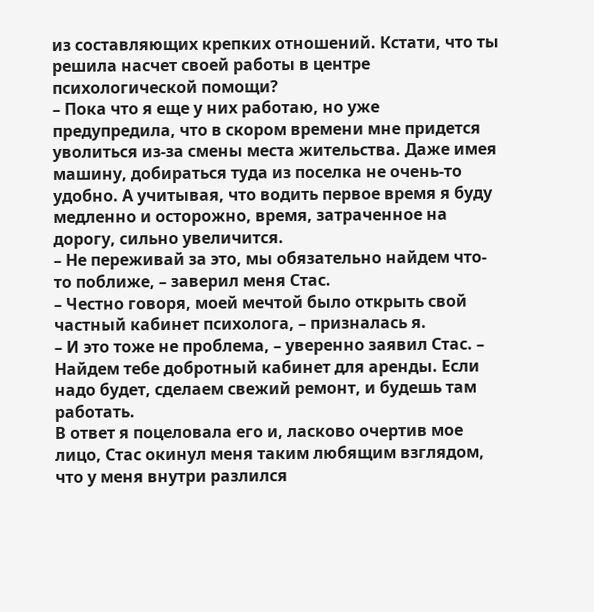из составляющих крепких отношений. Кстати, что ты решила насчет своей работы в центре психологической помощи?
– Пока что я еще у них работаю, но уже предупредила, что в скором времени мне придется уволиться из-за смены места жительства. Даже имея машину, добираться туда из поселка не очень-то удобно. А учитывая, что водить первое время я буду медленно и осторожно, время, затраченное на дорогу, сильно увеличится.
– Не переживай за это, мы обязательно найдем что-то поближе, – заверил меня Стас.
– Честно говоря, моей мечтой было открыть свой частный кабинет психолога, – призналась я.
– И это тоже не проблема, – уверенно заявил Стас. – Найдем тебе добротный кабинет для аренды. Если надо будет, сделаем свежий ремонт, и будешь там работать.
В ответ я поцеловала его и, ласково очертив мое лицо, Стас окинул меня таким любящим взглядом, что у меня внутри разлился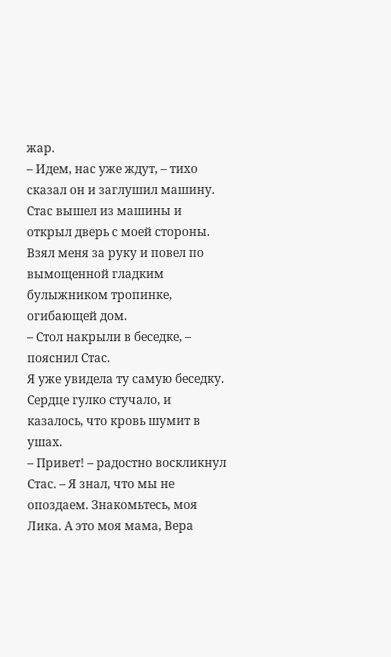жар.
– Идем, нас уже ждут, – тихо сказал он и заглушил машину.
Стас вышел из машины и открыл дверь с моей стороны. Взял меня за руку и повел по вымощенной гладким булыжником тропинке, огибающей дом.
– Стол накрыли в беседке, – пояснил Стас.
Я уже увидела ту самую беседку. Сердце гулко стучало, и казалось, что кровь шумит в ушах.
– Привет! – радостно воскликнул Стас. – Я знал, что мы не опоздаем. Знакомьтесь, моя Лика. А это моя мама, Вера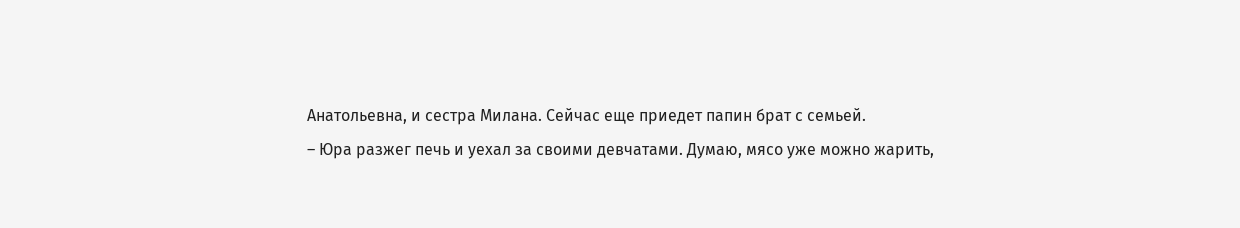Анатольевна, и сестра Милана. Сейчас еще приедет папин брат с семьей.
– Юра разжег печь и уехал за своими девчатами. Думаю, мясо уже можно жарить,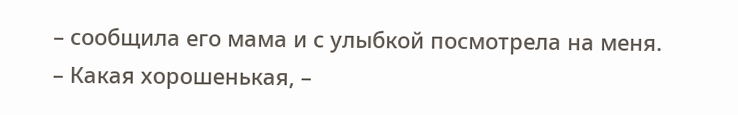– сообщила его мама и с улыбкой посмотрела на меня.
– Какая хорошенькая, –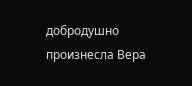добродушно произнесла Вера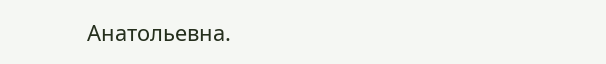Анатольевна.